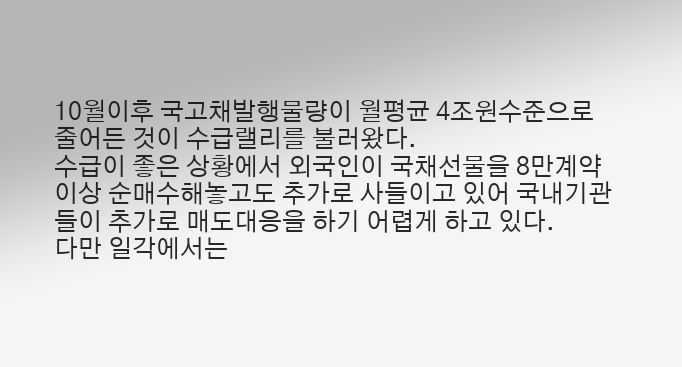10월이후 국고채발행물량이 월평균 4조원수준으로 줄어든 것이 수급랠리를 불러왔다.
수급이 좋은 상황에서 외국인이 국채선물을 8만계약이상 순매수해놓고도 추가로 사들이고 있어 국내기관들이 추가로 매도대응을 하기 어렵게 하고 있다.
다만 일각에서는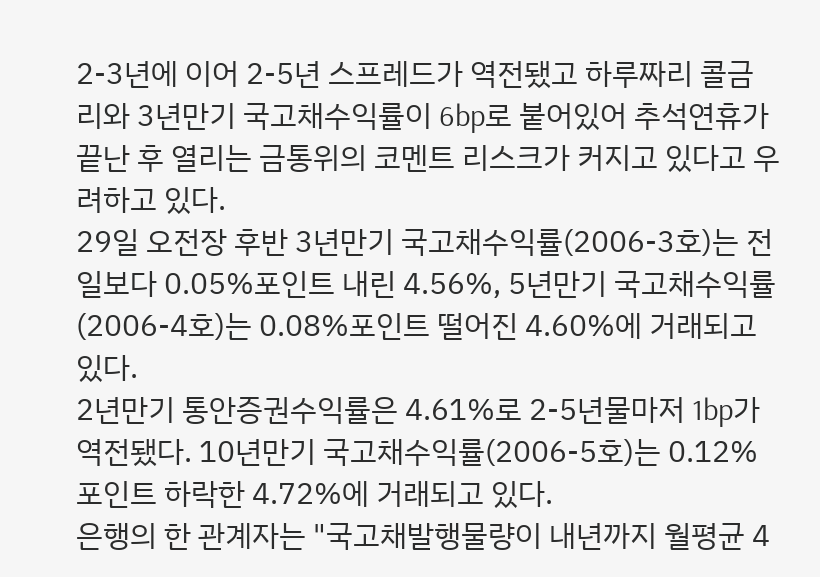2-3년에 이어 2-5년 스프레드가 역전됐고 하루짜리 콜금리와 3년만기 국고채수익률이 6bp로 붙어있어 추석연휴가 끝난 후 열리는 금통위의 코멘트 리스크가 커지고 있다고 우려하고 있다.
29일 오전장 후반 3년만기 국고채수익률(2006-3호)는 전일보다 0.05%포인트 내린 4.56%, 5년만기 국고채수익률(2006-4호)는 0.08%포인트 떨어진 4.60%에 거래되고 있다.
2년만기 통안증권수익률은 4.61%로 2-5년물마저 1bp가 역전됐다. 10년만기 국고채수익률(2006-5호)는 0.12%포인트 하락한 4.72%에 거래되고 있다.
은행의 한 관계자는 "국고채발행물량이 내년까지 월평균 4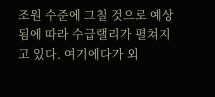조원 수준에 그칠 것으로 예상됨에 따라 수급랠리가 펼쳐지고 있다. 여기에다가 외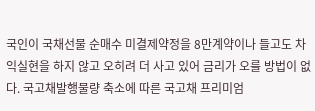국인이 국채선물 순매수 미결제약정을 8만계약이나 들고도 차익실현을 하지 않고 오히려 더 사고 있어 금리가 오를 방법이 없다. 국고채발행물량 축소에 따른 국고채 프리미엄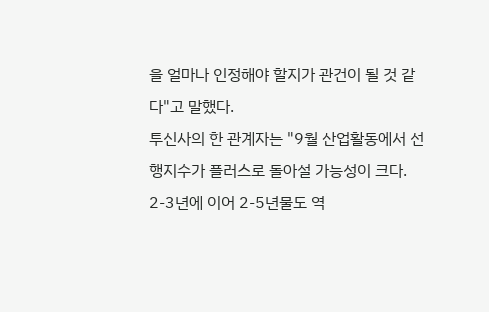을 얼마나 인정해야 할지가 관건이 될 것 같다"고 말했다.
투신사의 한 관계자는 "9월 산업활동에서 선행지수가 플러스로 돌아설 가능성이 크다. 2-3년에 이어 2-5년물도 역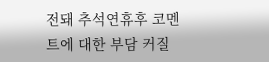전돼 추석연휴후 코멘트에 대한 부담 커질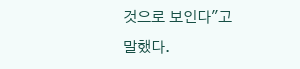것으로 보인다"고 말했다.